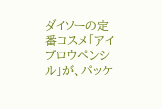ダイソーの定番コスメ「アイブロウペンシル」が、パッケ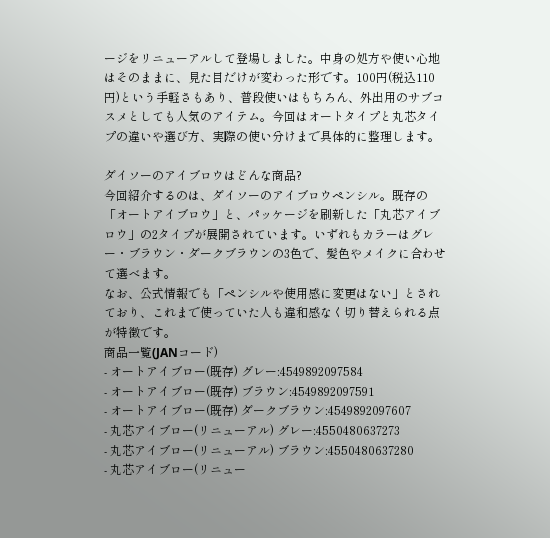ージをリニューアルして登場しました。中身の処方や使い心地はそのままに、見た目だけが変わった形です。100円(税込110円)という手軽さもあり、普段使いはもちろん、外出用のサブコスメとしても人気のアイテム。今回はオートタイプと丸芯タイプの違いや選び方、実際の使い分けまで具体的に整理します。

ダイソーのアイブロウはどんな商品?
今回紹介するのは、ダイソーのアイブロウペンシル。既存の「オートアイブロウ」と、パッケージを刷新した「丸芯アイブロウ」の2タイプが展開されています。いずれもカラーはグレー・ブラウン・ダークブラウンの3色で、髪色やメイクに合わせて選べます。
なお、公式情報でも「ペンシルや使用感に変更はない」とされており、これまで使っていた人も違和感なく切り替えられる点が特徴です。
商品一覧(JANコード)
- オートアイブロー(既存) グレー:4549892097584
- オートアイブロー(既存) ブラウン:4549892097591
- オートアイブロー(既存) ダークブラウン:4549892097607
- 丸芯アイブロー(リニューアル) グレー:4550480637273
- 丸芯アイブロー(リニューアル) ブラウン:4550480637280
- 丸芯アイブロー(リニュー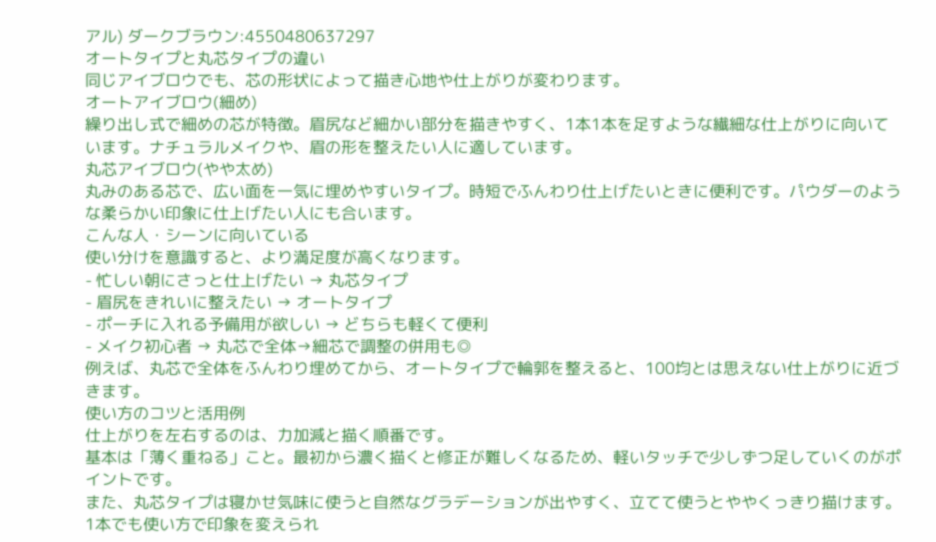アル) ダークブラウン:4550480637297
オートタイプと丸芯タイプの違い
同じアイブロウでも、芯の形状によって描き心地や仕上がりが変わります。
オートアイブロウ(細め)
繰り出し式で細めの芯が特徴。眉尻など細かい部分を描きやすく、1本1本を足すような繊細な仕上がりに向いています。ナチュラルメイクや、眉の形を整えたい人に適しています。
丸芯アイブロウ(やや太め)
丸みのある芯で、広い面を一気に埋めやすいタイプ。時短でふんわり仕上げたいときに便利です。パウダーのような柔らかい印象に仕上げたい人にも合います。
こんな人・シーンに向いている
使い分けを意識すると、より満足度が高くなります。
- 忙しい朝にさっと仕上げたい → 丸芯タイプ
- 眉尻をきれいに整えたい → オートタイプ
- ポーチに入れる予備用が欲しい → どちらも軽くて便利
- メイク初心者 → 丸芯で全体→細芯で調整の併用も◎
例えば、丸芯で全体をふんわり埋めてから、オートタイプで輪郭を整えると、100均とは思えない仕上がりに近づきます。
使い方のコツと活用例
仕上がりを左右するのは、力加減と描く順番です。
基本は「薄く重ねる」こと。最初から濃く描くと修正が難しくなるため、軽いタッチで少しずつ足していくのがポイントです。
また、丸芯タイプは寝かせ気味に使うと自然なグラデーションが出やすく、立てて使うとややくっきり描けます。1本でも使い方で印象を変えられ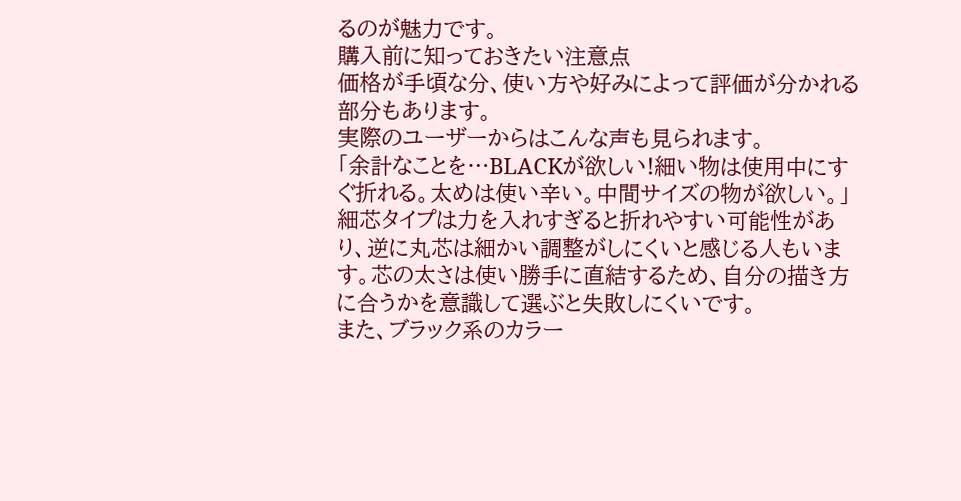るのが魅力です。
購入前に知っておきたい注意点
価格が手頃な分、使い方や好みによって評価が分かれる部分もあります。
実際のユーザーからはこんな声も見られます。
「余計なことを…BLACKが欲しい!細い物は使用中にすぐ折れる。太めは使い辛い。中間サイズの物が欲しい。」
細芯タイプは力を入れすぎると折れやすい可能性があり、逆に丸芯は細かい調整がしにくいと感じる人もいます。芯の太さは使い勝手に直結するため、自分の描き方に合うかを意識して選ぶと失敗しにくいです。
また、ブラック系のカラー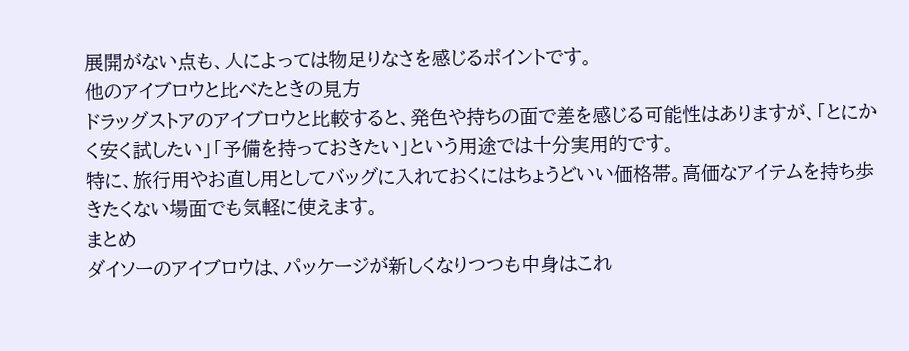展開がない点も、人によっては物足りなさを感じるポイントです。
他のアイブロウと比べたときの見方
ドラッグストアのアイブロウと比較すると、発色や持ちの面で差を感じる可能性はありますが、「とにかく安く試したい」「予備を持っておきたい」という用途では十分実用的です。
特に、旅行用やお直し用としてバッグに入れておくにはちょうどいい価格帯。高価なアイテムを持ち歩きたくない場面でも気軽に使えます。
まとめ
ダイソーのアイブロウは、パッケージが新しくなりつつも中身はこれ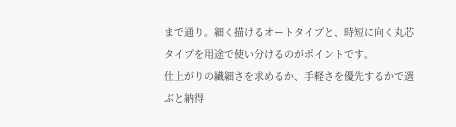まで通り。細く描けるオートタイプと、時短に向く丸芯タイプを用途で使い分けるのがポイントです。
仕上がりの繊細さを求めるか、手軽さを優先するかで選ぶと納得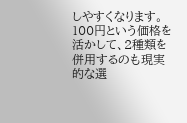しやすくなります。100円という価格を活かして、2種類を併用するのも現実的な選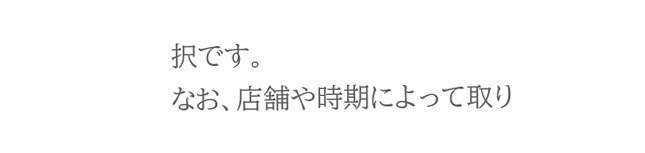択です。
なお、店舗や時期によって取り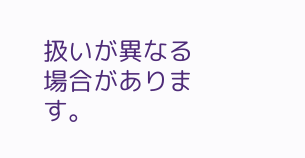扱いが異なる場合があります。